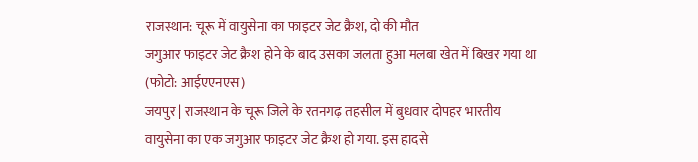राजस्थान: चूरू में वायुसेना का फाइटर जेट क्रैश, दो की मौत
जगुआर फाइटर जेट क्रैश होने के बाद उसका जलता हुआ मलबा खेत में बिखर गया था (फोटो: आईएएनएस)
जयपुर | राजस्थान के चूरू जिले के रतनगढ़ तहसील में बुधवार दोपहर भारतीय वायुसेना का एक जगुआर फाइटर जेट क्रैश हो गया. इस हादसे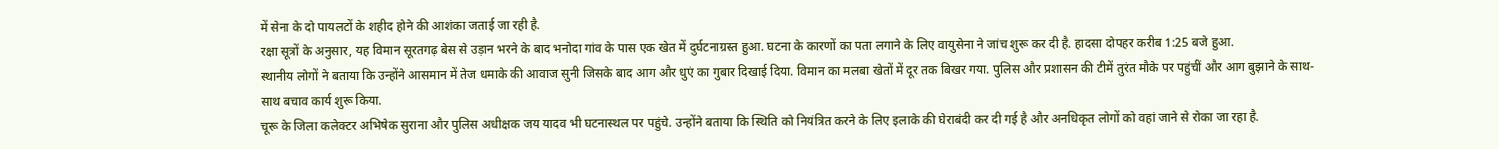में सेना के दो पायलटों के शहीद होने की आशंका जताई जा रही है.
रक्षा सूत्रों के अनुसार, यह विमान सूरतगढ़ बेस से उड़ान भरने के बाद भनोदा गांव के पास एक खेत में दुर्घटनाग्रस्त हुआ. घटना के कारणों का पता लगाने के लिए वायुसेना ने जांच शुरू कर दी है. हादसा दोपहर करीब 1:25 बजे हुआ.
स्थानीय लोगों ने बताया कि उन्होंने आसमान में तेज धमाके की आवाज सुनी जिसके बाद आग और धुएं का गुबार दिखाई दिया. विमान का मलबा खेतों में दूर तक बिखर गया. पुलिस और प्रशासन की टीमें तुरंत मौके पर पहुंचीं और आग बुझाने के साथ-साथ बचाव कार्य शुरू किया.
चूरू के जिला कलेक्टर अभिषेक सुराना और पुलिस अधीक्षक जय यादव भी घटनास्थल पर पहुंचे. उन्होंने बताया कि स्थिति को नियंत्रित करने के लिए इलाके की घेराबंदी कर दी गई है और अनधिकृत लोगों को वहां जाने से रोका जा रहा है.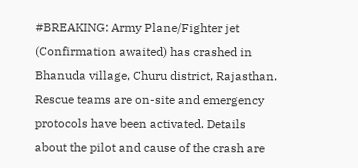#BREAKING: Army Plane/Fighter jet (Confirmation awaited) has crashed in Bhanuda village, Churu district, Rajasthan. Rescue teams are on-site and emergency protocols have been activated. Details about the pilot and cause of the crash are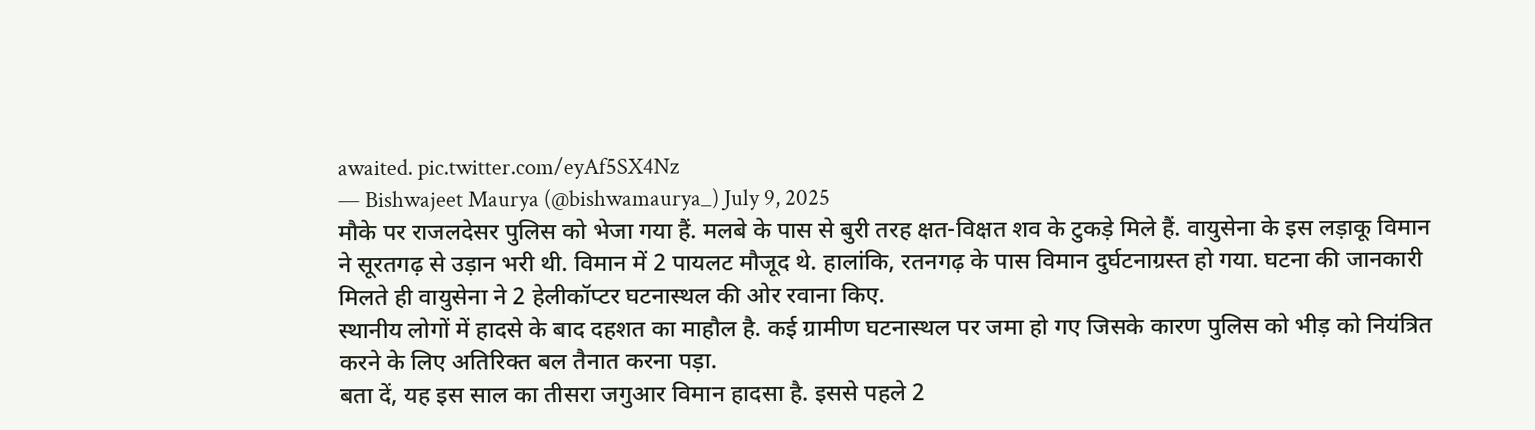awaited. pic.twitter.com/eyAf5SX4Nz
— Bishwajeet Maurya (@bishwamaurya_) July 9, 2025
मौके पर राजलदेसर पुलिस को भेजा गया हैं. मलबे के पास से बुरी तरह क्षत-विक्षत शव के टुकड़े मिले हैं. वायुसेना के इस लड़ाकू विमान ने सूरतगढ़ से उड़ान भरी थी. विमान में 2 पायलट मौजूद थे. हालांकि, रतनगढ़ के पास विमान दुर्घटनाग्रस्त हो गया. घटना की जानकारी मिलते ही वायुसेना ने 2 हेलीकॉप्टर घटनास्थल की ओर रवाना किए.
स्थानीय लोगों में हादसे के बाद दहशत का माहौल है. कई ग्रामीण घटनास्थल पर जमा हो गए जिसके कारण पुलिस को भीड़ को नियंत्रित करने के लिए अतिरिक्त बल तैनात करना पड़ा.
बता दें, यह इस साल का तीसरा जगुआर विमान हादसा है. इससे पहले 2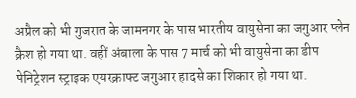अप्रैल को भी गुजरात के जामनगर के पास भारतीय वायुसेना का जगुआर प्लेन क्रैश हो गया था. वहीं अंबाला के पास 7 मार्च को भी वायुसेना का डीप पेनिट्रेशन स्ट्राइक एयरक्राफ्ट जगुआर हादसे का शिकार हो गया था.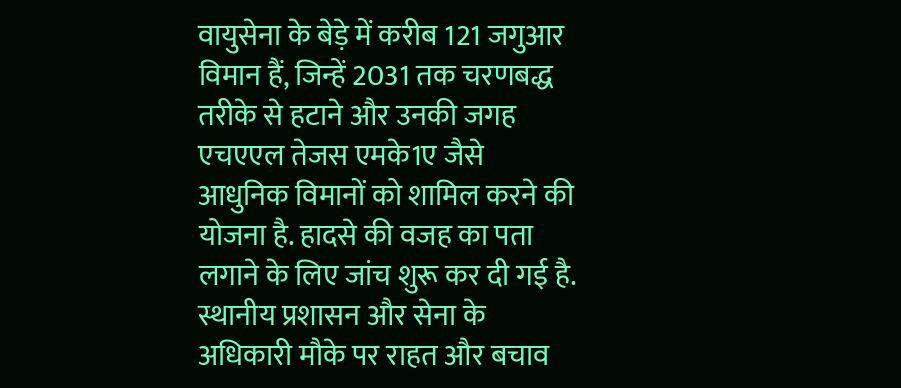वायुसेना के बेड़े में करीब 121 जगुआर विमान हैं, जिन्हें 2031 तक चरणबद्ध तरीके से हटाने और उनकी जगह एचएएल तेजस एमके1ए जैसे आधुनिक विमानों को शामिल करने की योजना है. हादसे की वजह का पता लगाने के लिए जांच शुरू कर दी गई है. स्थानीय प्रशासन और सेना के अधिकारी मौके पर राहत और बचाव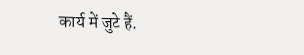कार्य में जुटे हैं.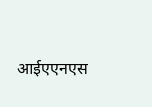आईएएनएस